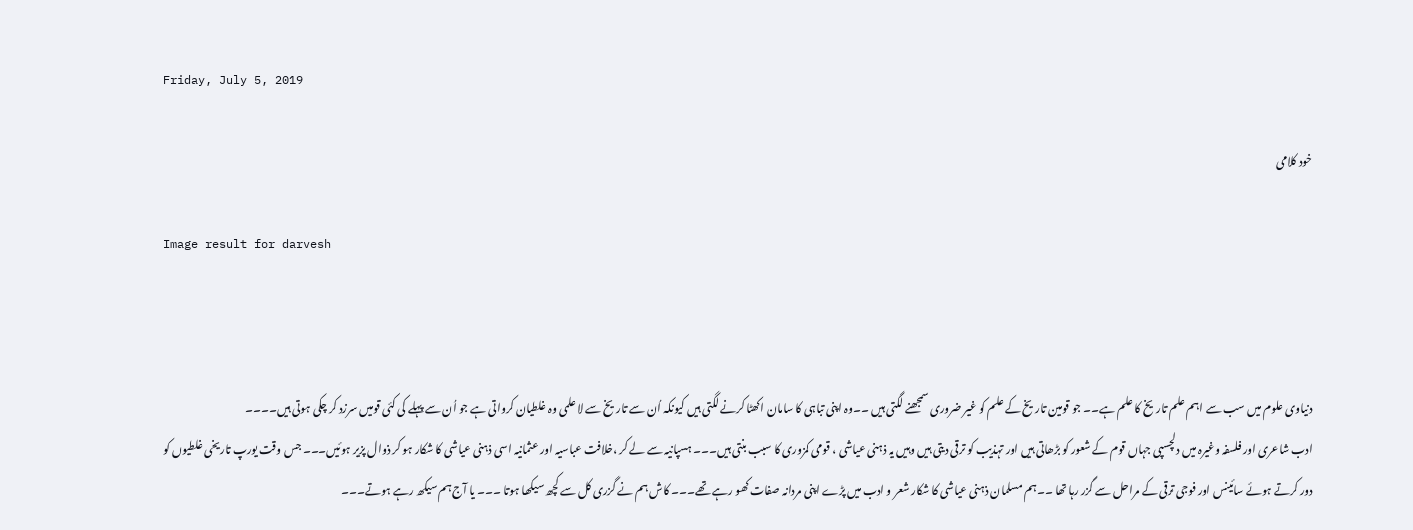Friday, July 5, 2019

خود کلامی

Image result for darvesh



دنیاوی علوم میں سب سے اہم علم تاریخ کا علم ہے۔۔ جو قومین تاریخ کے علم کو غیر ضروری سمجھنے لگتی ہیں ۔۔وہ اپنی تباہی کا سامان اکھٹا کرنے لگتی ہیں کیونکہ اُن سے تاریخ سے لا علمی وہ غلطیان کرواتی ہے جو اُن سے پہلے کی کئی قومیں سرزد کر چکی ہوتی ہیں۔۔۔۔
ادب شاعری اور فلسفہ وغیرہ میں دلچسپی جہاں قوم کے شعور کو بڑھاتی ہیں اور تہذیب کو ترقی دیتی ہیں وہیں یہ ذہنی عیاشی ، قومی کمزوری کا سبب بنتی ہیں۔۔۔ ہسپانیہ سے لے کر ،خلافت عباسیہ اور عثمانیہ اسی ذہنی عیاشی کا شکار ہو کر ذوال پزیر ہوئیں۔۔۔ جس وقت یورپ تاریخی غلطیوں کو دور کرتے ہوئے سائینس اور فوجی ترقی کے مراحل سے گزر رہا تھا ۔۔ہم مسلمان ذہنی عیاشی کا شکار شعر و ادب میں پڑے اپنی مردانہ صفات کھو رہے تھے۔۔۔ کاش ہم نے گزری کل سے کچھ سیکھا ہوتا ۔۔۔ یا آج ہم سیکھ رہے ہوتے۔۔۔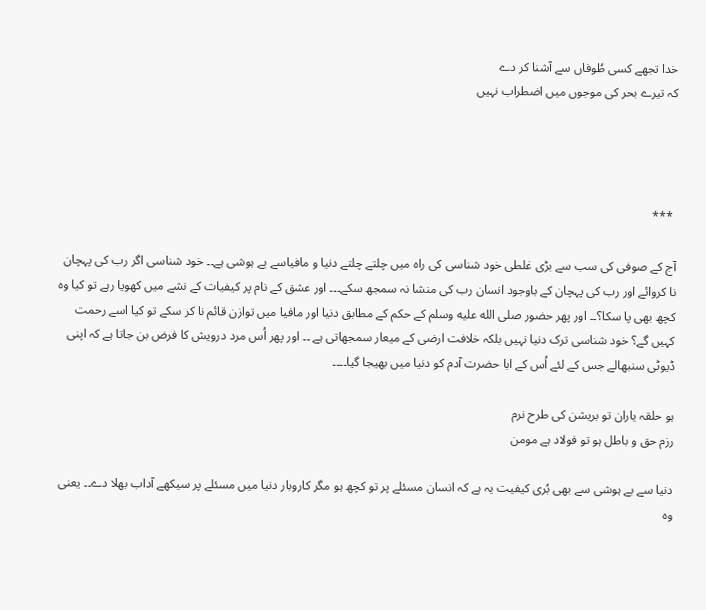خدا تجھے کسی طُوفاں سے آشنا کر دے
کہ تیرے بحر کی موجوں میں اضطراب نہیں




 ***

آج کے صوفی کی سب سے بڑی غلطی خود شناسی کی راہ میں چلتے چلتے دنیا و مافیاسے بے ہوشی ہے۔۔ خود شناسی اگر رب کی پہچان نا کروائے اور رب کی پہچان کے باوجود انسان رب کی منشا نہ سمجھ سکے۔۔۔ اور عشق کے نام پر کیفیات کے نشے میں کھویا رہے تو کیا وہ کچھ بھی پا سکا؟۔۔ اور پھر حضور صلى الله عليه وسلم کے حکم کے مطابق دنیا اور مافیا میں توازن قائم نا کر سکے تو کیا اسے رحمت کہیں گے؟ خود شناسی ترک دنیا نہیں بلکہ خلافت ارضی کے میعار سمجھاتی ہے ۔۔ اور پھر اُس مرد درویش کا فرض بن جاتا ہے کہ اپنی ڈیوٹی سنبھالے جس کے لئے اُس کے ابا حضرت آدم کو دنیا میں بھیجا گیا۔۔۔۔

ہو حلقہ یاران تو بریشن کی طرح نرم
رزم حق و باطل ہو تو فولاد ہے مومن

دنیا سے بے ہوشی سے بھی بُری کیفیت یہ ہے کہ انسان مسئلے پر تو کچھ ہو مگر کاروبار دنیا میں مسئلے پر سیکھے آداب بھلا دے۔۔ یعنی وہ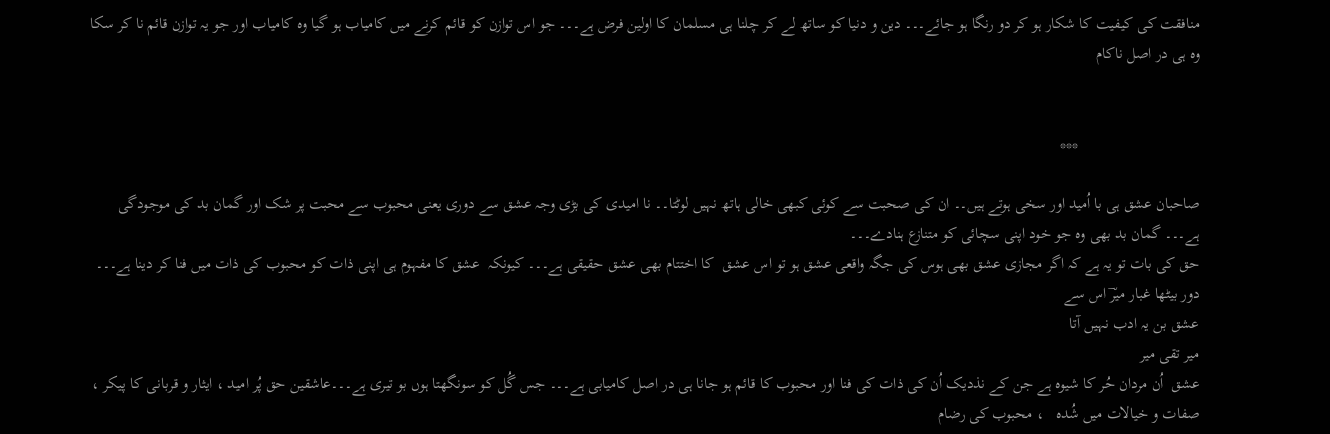منافقت کی کیفیت کا شکار ہو کر دو رنگا ہو جائے۔۔۔ دین و دنیا کو ساتھ لے کر چلنا ہی مسلمان کا اولین فرض ہے۔۔۔ جو اس توازن کو قائم کرنے میں کامیاب ہو گیا وہ کامیاب اور جو یہ توازن قائم نا کر سکا وہ ہی در اصل ناکام


                              ***

صاحبان عشق ہی با اُمید اور سخی ہوتے ہیں۔۔ ان کی صحبت سے کوئی کبھی خالی ہاتھ نہیں لوٹتا۔۔ نا امیدی کی بڑی وجہ عشق سے دوری یعنی محبوب سے محبت پر شک اور گمان بد کی موجودگی ہے۔۔۔ گمان بد بھی وہ جو خود اپنی سچائی کو متنازع ہنادے۔۔۔
حق کی بات تو یہ ہے کہ اگر مجازی عشق بھی ہوس کی جگہ واقعی عشق ہو تو اس عشق  کا اختتام بھی عشق حقیقی ہے۔۔۔ کیونکہ  عشق کا مفہوم ہی اپنی ذات کو محبوب کی ذات میں فنا کر دینا ہے۔۔۔
دور بیٹھا غبار میرؔ اس سے
عشق بن یہ ادب نہیں آتا
میر تقی میر
عشق  اُن مردان حُر کا شیوہ ہے جن کے نذدیک اُن کی ذات کی فنا اور محبوب کا قائم ہو جانا ہی در اصل کامیابی ہے۔۔۔ جس گُل کو سونگھتا ہوں بو تیری ہے۔۔۔عاشقین حق پُر امید ، ایثار و قربانی کا پیکر ، صفات و خیالات میں شُدہ   ، محبوب کی رضام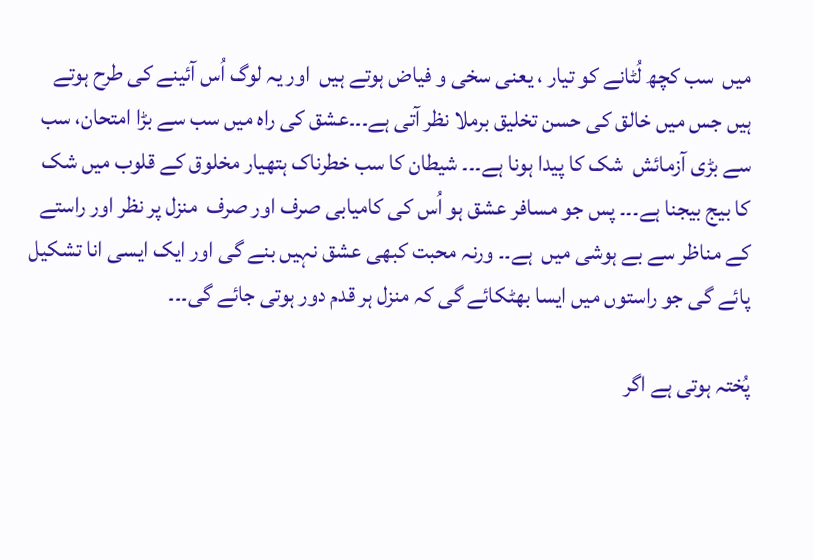میں  سب کچھ لُٹانے کو تیار ، یعنی سخی و فیاض ہوتے ہیں  اور یہ لوگ اُس آئینے کی طرح ہوتے ہیں جس میں خالق کی حسن تخلیق برملا نظر آتی ہے۔۔۔عشق کی راہ میں سب سے بڑا امتحان، سب سے بڑی آزمائش  شک کا پیدا ہونا ہے۔۔۔ شیطان کا سب خطرناک ہتھیار مخلوق کے قلوب میں شک کا بیج بیجنا ہے۔۔۔ پس جو مسافر عشق ہو اُس کی کامیابی صرف اور صرف  منزل پر نظر اور راستے کے مناظر سے بے ہوشی میں  ہے۔۔ ورنہ محبت کبھی عشق نہیں بنے گی اور ایک ایسی انا تشکیل پائے گی جو راستوں میں ایسا بھٹکائے گی کہ منزل ہر قدم دور ہوتی جائے گی۔۔۔

پُختہ ہوتی ہے اگر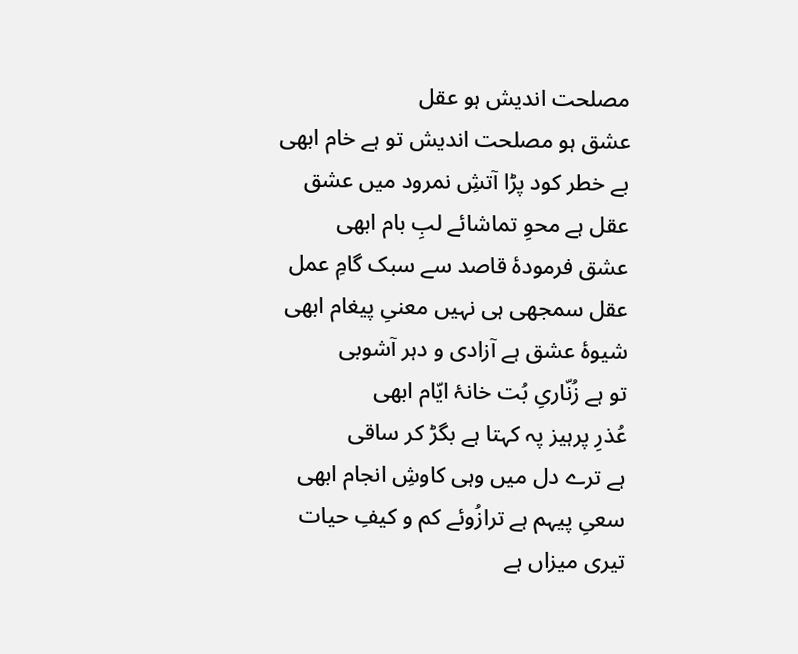مصلحت اندیش ہو عقل
عشق ہو مصلحت اندیش تو ہے خام ابھی
بے خطر کود پڑا آتشِ نمرود میں عشق
عقل ہے محوِ تماشائے لبِ بام ابھی
عشق فرمودۂ قاصد سے سبک گامِ عمل
عقل سمجھی ہی نہیں معنیِ پیغام ابھی
شیوۂ عشق ہے آزادی و دہر آشوبی
تو ہے زُنّاریِ بُت خانۂ ایّام ابھی
عُذرِ پرہیز پہ کہتا ہے بگڑ کر ساقی
ہے ترے دل میں وہی کاوشِ انجام ابھی
سعیِ پیہم ہے ترازُوئے کم و کیفِ حیات
تیری میزاں ہے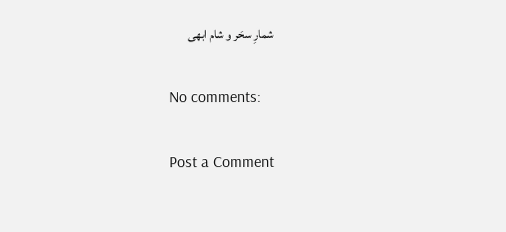شمارِ سحَر و شام ابھی

No comments:

Post a Comment